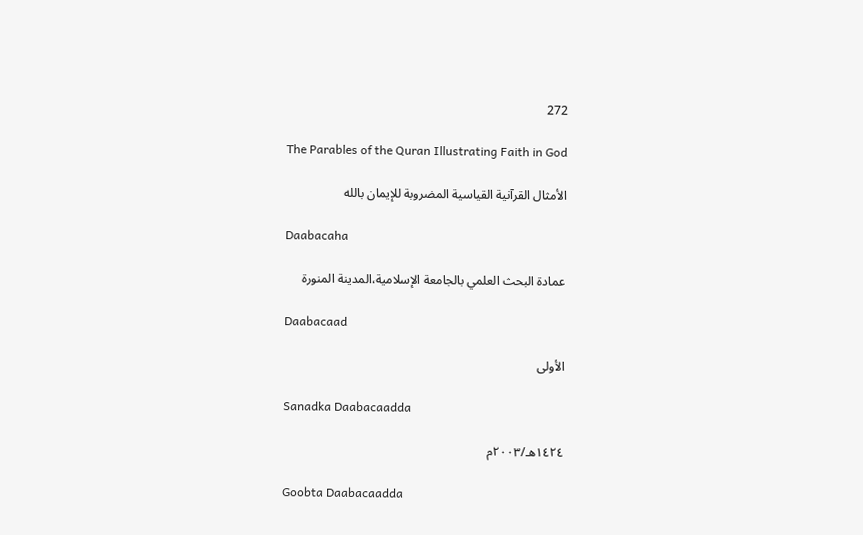272

The Parables of the Quran Illustrating Faith in God

الأمثال القرآنية القياسية المضروبة للإيمان بالله

Daabacaha

عمادة البحث العلمي بالجامعة الإسلامية،المدينة المنورة

Daabacaad

الأولى

Sanadka Daabacaadda

١٤٢٤هـ/٢٠٠٣م

Goobta Daabacaadda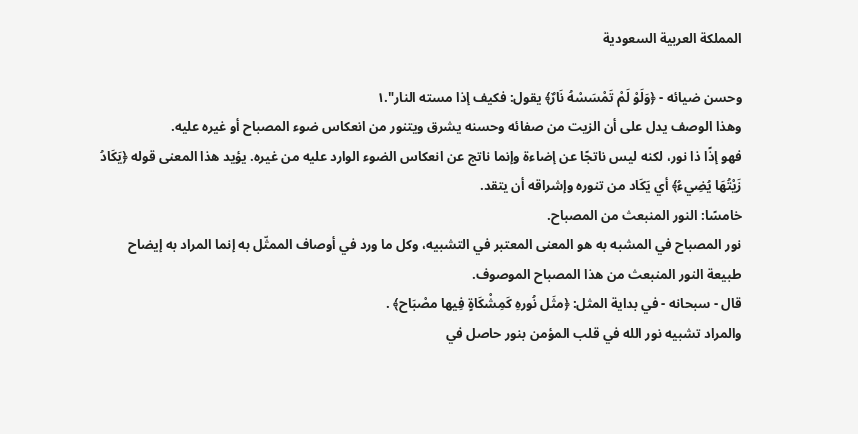المملكة العربية السعودية

وحسن ضيائه - ﴿وَلَوْ لَمْ تَمْسَسْهُ نَارٌ﴾ يقول: فكيف إذا مسته النار".١
وهذا الوصف يدل على أن الزيت من صفائه وحسنه يشرق ويتنور من انعكاس ضوء المصباح أو غيره عليه.
فهو إذًا ذا نور، لكنه ليس ناتجًا عن إضاءة وإنما ناتج عن انعكاس الضوء الوارد عليه من غيره. يؤيد هذا المعنى قوله ﴿يَكَادُ زَيْتُهَا يُضِيءُ﴾ أي يَكَاد من تنوره وإشراقه أن يتقد.
خامسًا: النور المنبعث من المصباح.
نور المصباح في المشبه به هو المعنى المعتبر في التشبيه، وكل ما ورد في أوصاف الممثّل به إنما المراد به إيضاح طبيعة النور المنبعث من هذا المصباح الموصوف.
قال - سبحانه - في بداية المثل: ﴿مثَل نُورهِ كَمِشْكَاةٍ فِيها مصْبَاح﴾ .
والمراد تشبيه نور الله في قلب المؤمن بنور حاصل في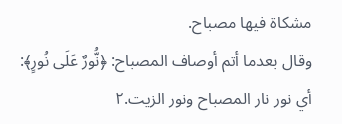مشكاة فيها مصباح.
وقال بعدما أتم أوصاف المصباح: ﴿نُّورٌ عَلَى نُورٍ﴾:
أي نور نار المصباح ونور الزيت.٢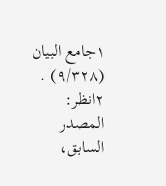١جامع البيان (٩/٣٢٨) .
٢انظر: المصدر السابق،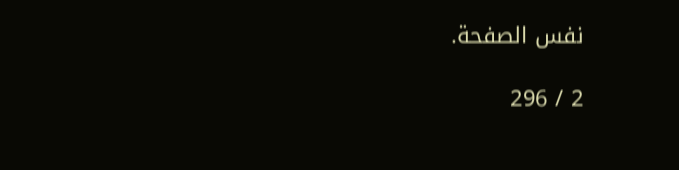نفس الصفحة.

2 / 296